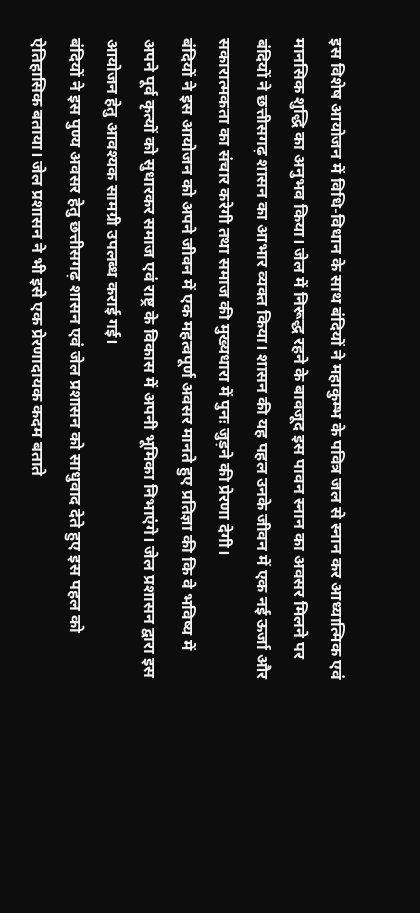इस विशेष आयोजन में विधि-विधान के साथ बंदियों ने महाकुम्भ के पवित्र जल से स्नान कर आध्यात्मिक एवं मानसिक शुद्धि का अनुभव किया। जेल में निरूद्ध रहने के बावजूद इस पावन स्नान का अवसर मिलने पर बंदियों ने छत्तीसगढ़ शासन का आभार व्यक्त किया। शासन की यह पहल उनके जीवन में एक नई ऊर्जा और सकारात्मकता का संचार करेगी तथा समाज की मुख्यधारा में पुनः जुड़ने की प्रेरणा देगी।
बंदियों ने इस आयोजन को अपने जीवन में एक महत्वपूर्ण अवसर मानते हुए प्रतिज्ञा की कि वे भविष्य में अपने पूर्व कृत्यों को सुधारकर समाज एवं राष्ट्र के विकास में अपनी भूमिका निभाएंगे। जेल प्रशासन द्वारा इस आयोजन हेतु आवश्यक सामग्री उपलब्ध कराई गई।
बंदियों ने इस पुण्य अवसर हेतु छत्तीसगढ़ शासन एवं जेल प्रशासन को साधुवाद देते हुए इस पहल को ऐतिहासिक बताया। जेल प्रशासन ने भी इसे एक प्रेरणादायक कदम बताते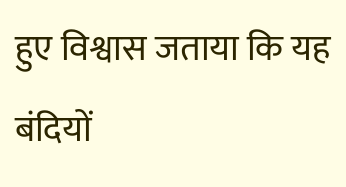हुए विश्वास जताया कि यह बंदियों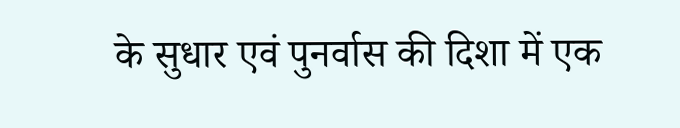के सुधार एवं पुनर्वास की दिशा में एक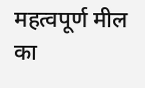महत्वपूर्ण मील का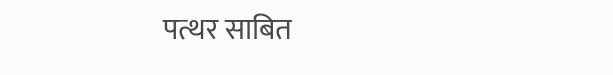पत्थर साबित